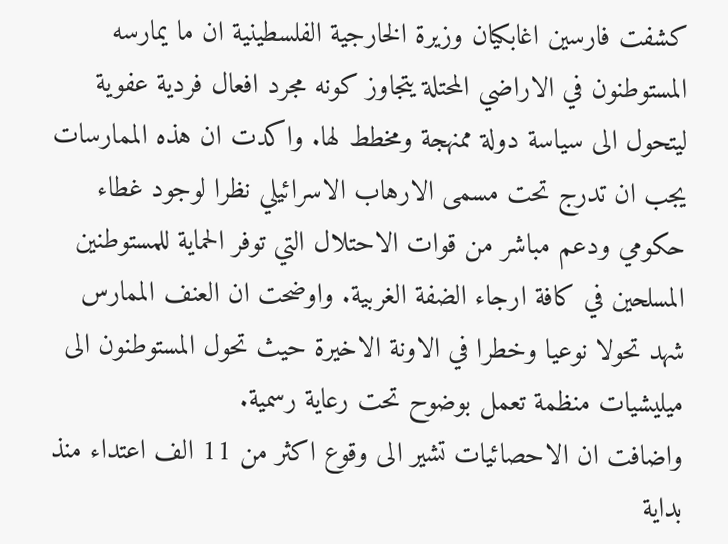كشفت فارسين اغابكيان وزيرة الخارجية الفلسطينية ان ما يمارسه المستوطنون في الاراضي المحتلة يتجاوز كونه مجرد افعال فردية عفوية ليتحول الى سياسة دولة ممنهجة ومخطط لها. واكدت ان هذه الممارسات يجب ان تدرج تحت مسمى الارهاب الاسرائيلي نظرا لوجود غطاء حكومي ودعم مباشر من قوات الاحتلال التي توفر الحماية للمستوطنين المسلحين في كافة ارجاء الضفة الغربية. واوضحت ان العنف الممارس شهد تحولا نوعيا وخطرا في الاونة الاخيرة حيث تحول المستوطنون الى ميليشيات منظمة تعمل بوضوح تحت رعاية رسمية.
واضافت ان الاحصائيات تشير الى وقوع اكثر من 11 الف اعتداء منذ بداية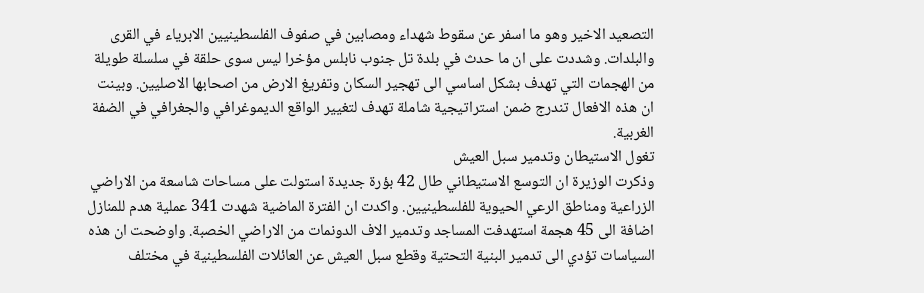التصعيد الاخير وهو ما اسفر عن سقوط شهداء ومصابين في صفوف الفلسطينيين الابرياء في القرى والبلدات. وشددت على ان ما حدث في بلدة تل جنوب نابلس مؤخرا ليس سوى حلقة في سلسلة طويلة من الهجمات التي تهدف بشكل اساسي الى تهجير السكان وتفريغ الارض من اصحابها الاصليين. وبينت ان هذه الافعال تندرج ضمن استراتيجية شاملة تهدف لتغيير الواقع الديموغرافي والجغرافي في الضفة الغربية.
تغول الاستيطان وتدمير سبل العيش
وذكرت الوزيرة ان التوسع الاستيطاني طال 42 بؤرة جديدة استولت على مساحات شاسعة من الاراضي الزراعية ومناطق الرعي الحيوية للفلسطينيين. واكدت ان الفترة الماضية شهدت 341 عملية هدم للمنازل اضافة الى 45 هجمة استهدفت المساجد وتدمير الاف الدونمات من الاراضي الخصبة. واوضحت ان هذه السياسات تؤدي الى تدمير البنية التحتية وقطع سبل العيش عن العائلات الفلسطينية في مختلف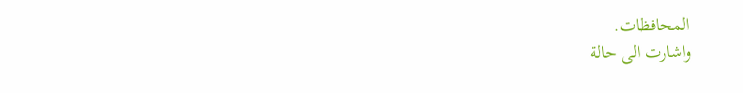المحافظات.
واشارت الى حالة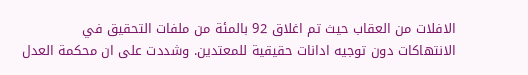الافلات من العقاب حيث تم اغلاق 92 بالمئة من ملفات التحقيق في الانتهاكات دون توجيه ادانات حقيقية للمعتدين. وشددت على ان محكمة العدل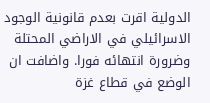الدولية اقرت بعدم قانونية الوجود الاسرائيلي في الاراضي المحتلة وضرورة انتهائه فورا. واضافت ان الوضع في قطاع غزة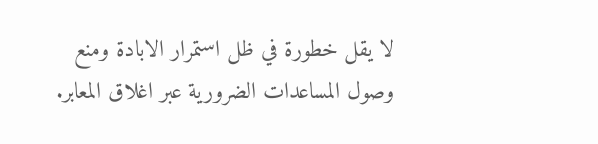لا يقل خطورة في ظل استمرار الابادة ومنع وصول المساعدات الضرورية عبر اغلاق المعابر.